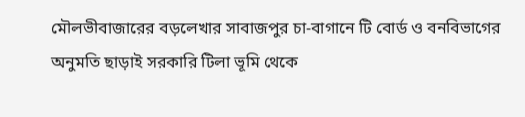মৌলভীবাজারের বড়লেখার সাবাজপুর চা-বাগানে টি বোর্ড ও বনবিভাগের অনুমতি ছাড়াই সরকারি টিলা ভূমি থেকে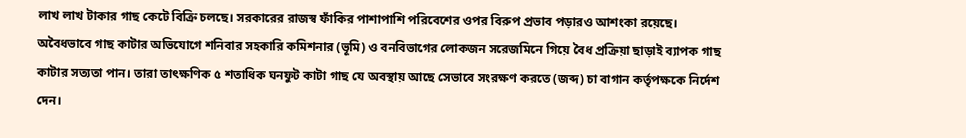লাখ লাখ টাকার গাছ কেটে বিক্রি চলছে। সরকারের রাজস্ব ফাঁকির পাশাপাশি পরিবেশের ওপর বিরুপ প্রভাব পড়ারও আশংকা রয়েছে। অবৈধভাবে গাছ কাটার অভিযোগে শনিবার সহকারি কমিশনার (ভূমি) ও বনবিভাগের লোকজন সরেজমিনে গিয়ে বৈধ প্রক্রিয়া ছাড়াই ব্যাপক গাছ কাটার সত্যতা পান। তারা তাৎক্ষণিক ৫ শতাধিক ঘনফুট কাটা গাছ যে অবস্থায় আছে সেভাবে সংরক্ষণ করতে (জব্দ) চা বাগান কর্তৃপক্ষকে নির্দেশ দেন।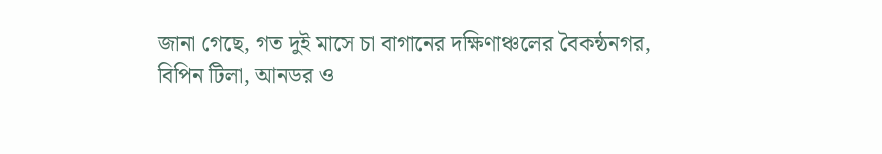জানা গেছে, গত দুই মাসে চা বাগানের দক্ষিণাঞ্চলের বৈকন্ঠনগর, বিপিন টিলা, আনডর ও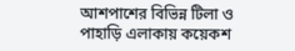আশপাশের বিভিন্ন টিলা ও পাহাড়ি এলাকায় কয়েকশ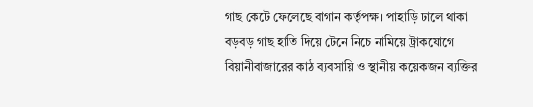গাছ কেটে ফেলেছে বাগান কর্তৃপক্ষ। পাহাড়ি ঢালে থাকা বড়বড় গাছ হাতি দিয়ে টেনে নিচে নামিয়ে ট্রাকযোগে বিয়ানীবাজারের কাঠ ব্যবসায়ি ও স্থানীয় কয়েকজন ব্যক্তির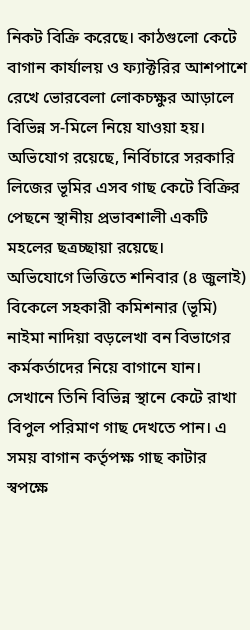নিকট বিক্রি করেছে। কাঠগুলো কেটে বাগান কার্যালয় ও ফ্যাক্টরির আশপাশে রেখে ভোরবেলা লোকচক্ষুর আড়ালে বিভিন্ন স-মিলে নিয়ে যাওয়া হয়। অভিযোগ রয়েছে, নির্বিচারে সরকারি লিজের ভূমির এসব গাছ কেটে বিক্রির পেছনে স্থানীয় প্রভাবশালী একটি মহলের ছত্রচ্ছায়া রয়েছে।
অভিযোগে ভিত্তিতে শনিবার (৪ জুলাই) বিকেলে সহকারী কমিশনার (ভূমি) নাইমা নাদিয়া বড়লেখা বন বিভাগের কর্মকর্তাদের নিয়ে বাগানে যান। সেখানে তিনি বিভিন্ন স্থানে কেটে রাখা বিপুল পরিমাণ গাছ দেখতে পান। এ সময় বাগান কর্তৃপক্ষ গাছ কাটার স্বপক্ষে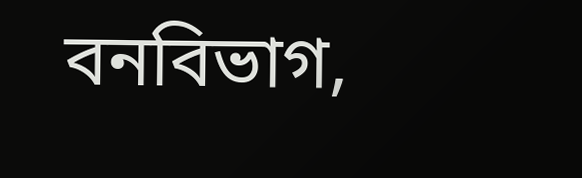বনবিভাগ,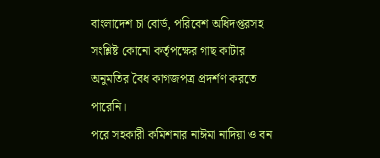বাংলাদেশ চা বোর্ড, পরিবেশ অধিদপ্তরসহ সংশ্লিষ্ট কোনো কর্তৃপক্ষের গাছ কাটার অনুমতির বৈধ কাগজপত্র প্রদর্শণ করতে পারেনি।
পরে সহকারী কমিশনার নাঈমা নাদিয়া ও বন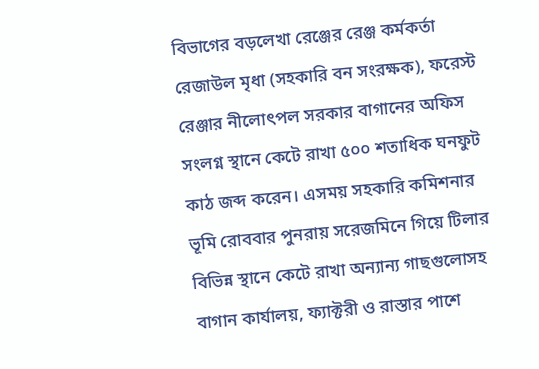বিভাগের বড়লেখা রেঞ্জের রেঞ্জ কর্মকর্তা রেজাউল মৃধা (সহকারি বন সংরক্ষক), ফরেস্ট রেঞ্জার নীলোৎপল সরকার বাগানের অফিস সংলগ্ন স্থানে কেটে রাখা ৫০০ শতাধিক ঘনফুট কাঠ জব্দ করেন। এসময় সহকারি কমিশনার ভূমি রোববার পুনরায় সরেজমিনে গিয়ে টিলার বিভিন্ন স্থানে কেটে রাখা অন্যান্য গাছগুলোসহ বাগান কার্যালয়, ফ্যাক্টরী ও রাস্তার পাশে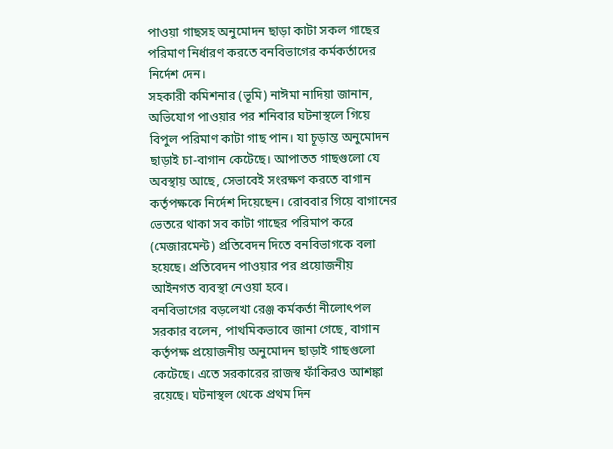পাওয়া গাছসহ অনুমোদন ছাড়া কাটা সকল গাছের পরিমাণ নির্ধারণ করতে বনবিভাগের কর্মকর্তাদের নির্দেশ দেন।
সহকারী কমিশনার (ভূমি) নাঈমা নাদিয়া জানান, অভিযোগ পাওয়ার পর শনিবার ঘটনাস্থলে গিয়ে বিপুল পরিমাণ কাটা গাছ পান। যা চূড়ান্ত অনুমোদন ছাড়াই চা-বাগান কেটেছে। আপাতত গাছগুলো যে অবস্থায় আছে, সেভাবেই সংরক্ষণ করতে বাগান কর্তৃপক্ষকে নির্দেশ দিয়েছেন। রোববার গিয়ে বাগানের ভেতরে থাকা সব কাটা গাছের পরিমাপ করে (মেজারমেন্ট) প্রতিবেদন দিতে বনবিভাগকে বলা হয়েছে। প্রতিবেদন পাওয়ার পর প্রয়োজনীয় আইনগত ব্যবস্থা নেওয়া হবে।
বনবিভাগের বড়লেখা রেঞ্জ কর্মকর্তা নীলোৎপল সরকার বলেন, পাথমিকভাবে জানা গেছে, বাগান কর্তৃপক্ষ প্রয়োজনীয় অনুমোদন ছাড়াই গাছগুলো কেটেছে। এতে সরকারের রাজস্ব ফাঁকিরও আশঙ্কা রয়েছে। ঘটনাস্থল থেকে প্রথম দিন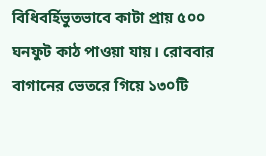বিধিবর্হিভুতভাবে কাটা প্রায় ৫০০ ঘনফুট কাঠ পাওয়া যায়। রোববার বাগানের ভেতরে গিয়ে ১৩০টি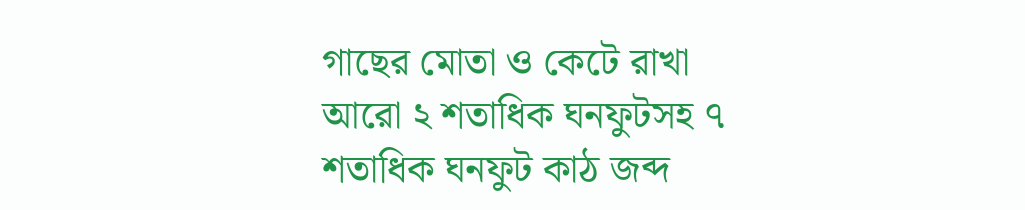গাছের মোতা ও কেটে রাখা আরো ২ শতাধিক ঘনফুটসহ ৭ শতাধিক ঘনফুট কাঠ জব্দ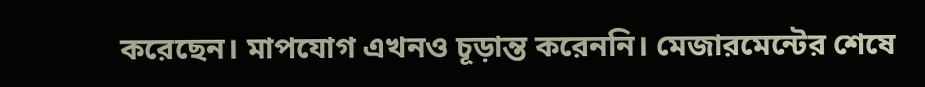করেছেন। মাপযোগ এখনও চূড়ান্ত করেননি। মেজারমেন্টের শেষে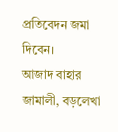প্রতিবেদন জমা দিবেন।
আজাদ বাহার জামালী, বড়লেখা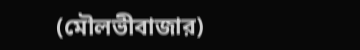(মৌলভীবাজার)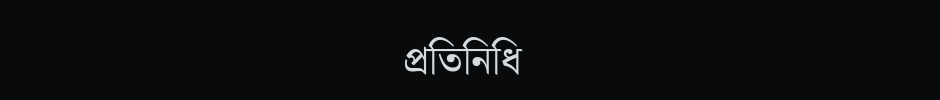প্রতিনিধি